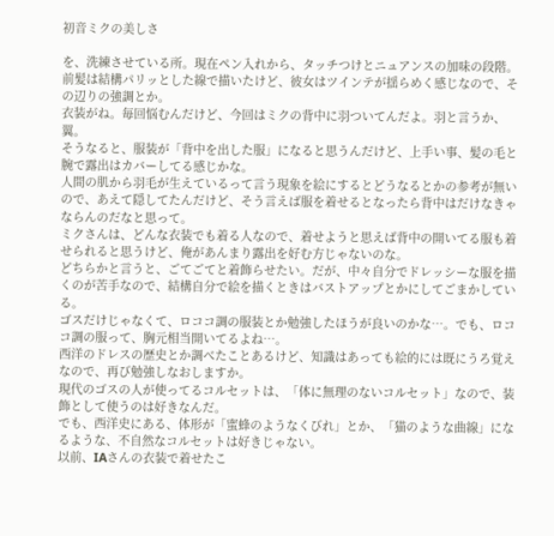初音ミクの美しさ

を、洗練させている所。現在ペン入れから、タッチつけとニュアンスの加味の段階。前髪は結構パリッとした線で描いたけど、彼女はツインテが揺らめく感じなので、その辺りの強調とか。
衣装がね。毎回悩むんだけど、今回はミクの背中に羽ついてんだよ。羽と言うか、翼。
そうなると、服装が「背中を出した服」になると思うんだけど、上手い事、髪の毛と腕で露出はカバーしてる感じかな。
人間の肌から羽毛が生えているって言う現象を絵にするとどうなるとかの参考が無いので、あえて隠してたんだけど、そう言えば服を着せるとなったら背中はだけなきゃならんのだなと思って。
ミクさんは、どんな衣装でも着る人なので、着せようと思えば背中の開いてる服も着せられると思うけど、俺があんまり露出を好む方じゃないのな。
どちらかと言うと、ごてごてと着飾らせたい。だが、中々自分でドレッシーな服を描くのが苦手なので、結構自分で絵を描くときはバストアップとかにしてごまかしている。
ゴスだけじゃなくて、ロココ調の服装とか勉強したほうが良いのかな…。でも、ロココ調の服って、胸元相当開いてるよね…。
西洋のドレスの歴史とか調べたことあるけど、知識はあっても絵的には既にうろ覚えなので、再び勉強しなおしますか。
現代のゴスの人が使ってるコルセットは、「体に無理のないコルセット」なので、装飾として使うのは好きなんだ。
でも、西洋史にある、体形が「蜜蜂のようなくびれ」とか、「猫のような曲線」になるような、不自然なコルセットは好きじゃない。
以前、IAさんの衣装で着せたこ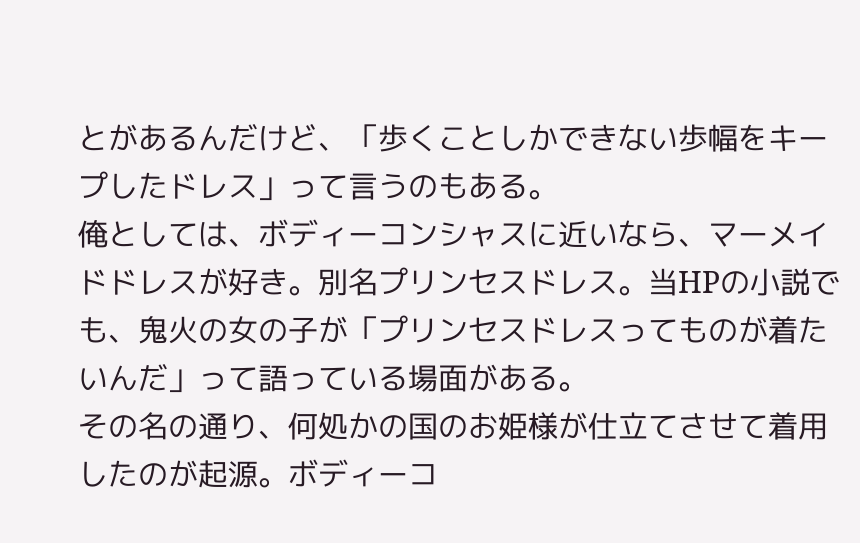とがあるんだけど、「歩くことしかできない歩幅をキープしたドレス」って言うのもある。
俺としては、ボディーコンシャスに近いなら、マーメイドドレスが好き。別名プリンセスドレス。当HPの小説でも、鬼火の女の子が「プリンセスドレスってものが着たいんだ」って語っている場面がある。
その名の通り、何処かの国のお姫様が仕立てさせて着用したのが起源。ボディーコ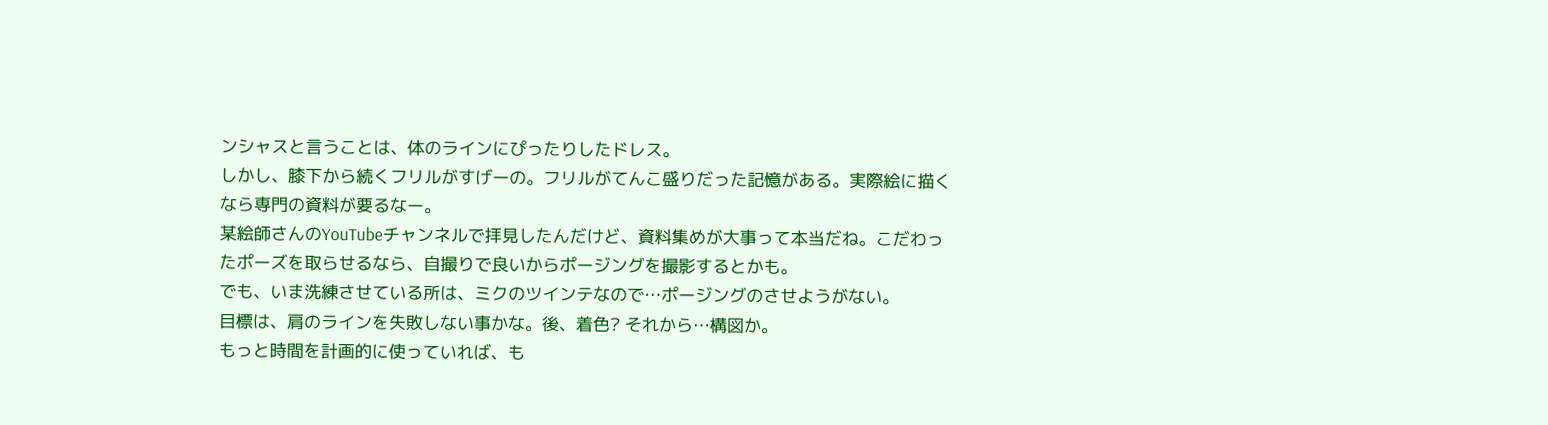ンシャスと言うことは、体のラインにぴったりしたドレス。
しかし、膝下から続くフリルがすげーの。フリルがてんこ盛りだった記憶がある。実際絵に描くなら専門の資料が要るなー。
某絵師さんのYouTubeチャンネルで拝見したんだけど、資料集めが大事って本当だね。こだわったポーズを取らせるなら、自撮りで良いからポージングを撮影するとかも。
でも、いま洗練させている所は、ミクのツインテなので…ポージングのさせようがない。
目標は、肩のラインを失敗しない事かな。後、着色? それから…構図か。
もっと時間を計画的に使っていれば、も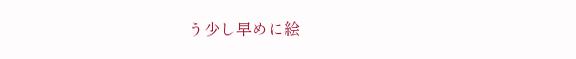う少し早めに絵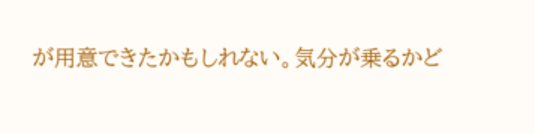が用意できたかもしれない。気分が乗るかど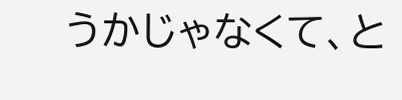うかじゃなくて、と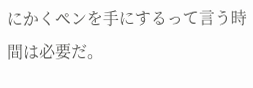にかくペンを手にするって言う時間は必要だ。